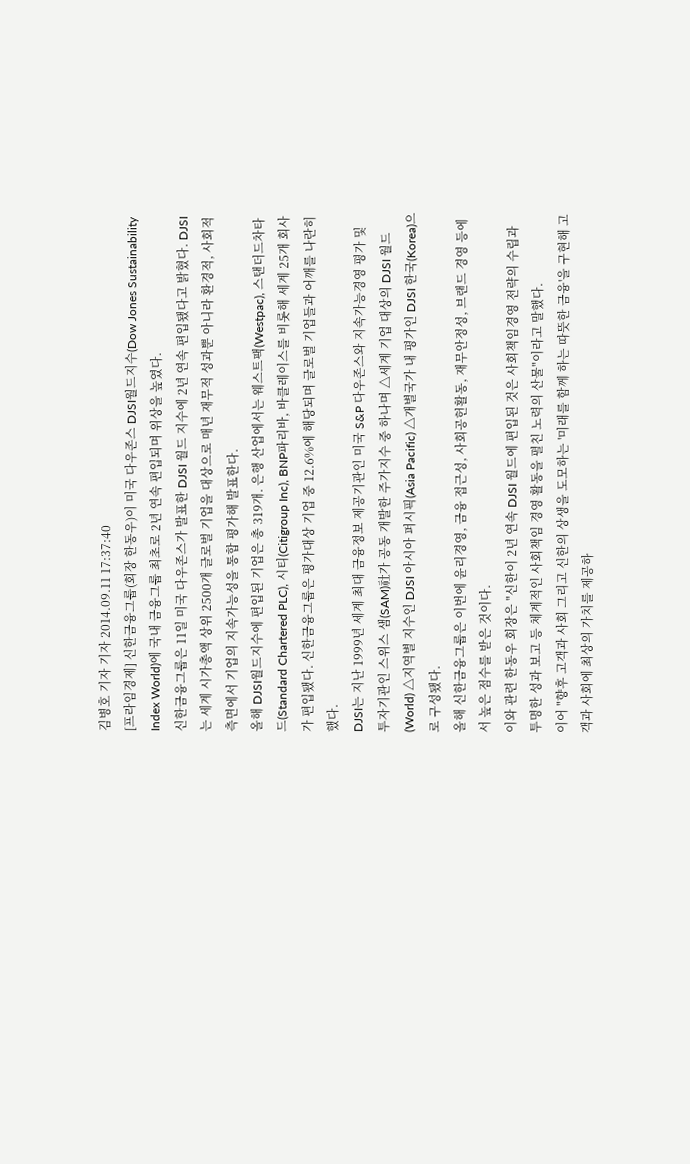김병호 기자 기자 2014.09.11 17:37:40
[프라임경제] 신한금융그룹(회장 한동우)이 미국 다우존스 DJSI월드지수(Dow Jones Sustainability Index World)에 국내 금융그룹 최초로 2년 연속 편입되며 위상을 높였다.
신한금융그룹은 11일 미국 다우존스가 발표한 DJSI 월드 지수에 2년 연속 편입됐다고 밝혔다. DJSI는 세계 시가총액 상위 2500개 글로벌 기업을 대상으로 매년 재무적 성과뿐 아니라 환경적, 사회적 측면에서 기업의 지속가능성을 통합 평가해 발표한다.
올해 DJSI월드지수에 편입된 기업은 총 319개. 은행 산업에서는 웨스트팩(Westpac), 스탠더드차타드(Standard Chartered PLC), 시티(Citigroup Inc), BNP파리바, 바클레이스를 비롯해 세계 25개 회사가 편입됐다. 신한금융그룹은 평가대상 기업 중 12.6%에 해당되며 글로벌 기업들과 어깨를 나란히 했다.
DJSI는 지난 1999년 세계 최대 금융정보 제공기관인 미국 S&P 다우존스와 지속가능경영 평가 및 투자기관인 스위스 샘(SAM)社가 공동 개발한 주가지수 중 하나며 △세계 기업 대상의 DJSI 월드(World) △지역별 지수인 DJSI 아시아 퍼시픽(Asia Pacific) △개별국가 내 평가인 DJSI 한국(Korea)으로 구성됐다.
올해 신한금융그룹은 이번에 윤리경영, 금융 접근성, 사회공헌활동, 재무안정성, 브랜드 경영 등에서 높은 점수를 받은 것이다.
이와 관련 한동우 회장은 "신한이 2년 연속 DJSI 월드에 편입된 것은 사회책임경영 전략의 수립과 투명한 성과 보고 등 체계적인 사회책임 경영 활동을 펼친 노력의 산물"이라고 말했다.
이어 "향후 고객과 사회 그리고 신한의 상생을 도모하는 '미래를 함께 하는 따뜻한 금융'을 구현해 고객과 사회에 최상의 가치를 제공하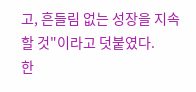고, 흔들림 없는 성장을 지속할 것"이라고 덧붙였다.
한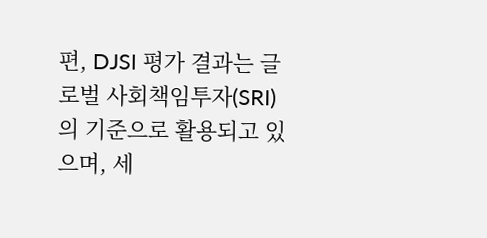편, DJSI 평가 결과는 글로벌 사회책임투자(SRI)의 기준으로 활용되고 있으며, 세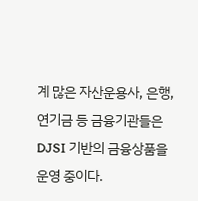계 많은 자산운용사, 은행, 연기금 등 금융기관들은 DJSI 기반의 금융상품을 운영 중이다.